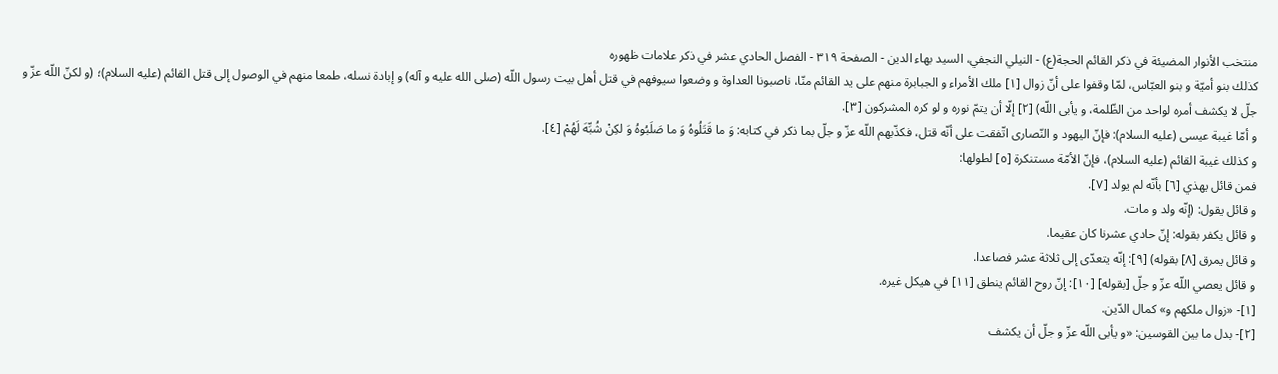منتخب الأنوار المضيئة في ذكر القائم الحجة(ع) - النيلي النجفي، السيد بهاء الدين - الصفحة ٣١٩ - الفصل الحادي عشر في ذكر علامات ظهوره
كذلك بنو أميّة و بنو العبّاس، لمّا وقفوا على أنّ زوال [١] ملك الأمراء و الجبابرة منهم على يد القائم منّا، ناصبونا العداوة و وضعوا سيوفهم في قتل أهل بيت رسول اللّه (صلى الله عليه و آله) و إبادة نسله، طمعا منهم في الوصول إلى قتل القائم (عليه السلام)؛ (و لكنّ اللّه عزّ و جلّ لا يكشف أمره لواحد من الظّلمة، و يأبى اللّه) [٢] إلّا أن يتمّ نوره و لو كره المشركون [٣].
و أمّا غيبة عيسى (عليه السلام): فإنّ اليهود و النّصارى اتّفقت على أنّه قتل، فكذّبهم اللّه عزّ و جلّ بما ذكر في كتابه: وَ ما قَتَلُوهُ وَ ما صَلَبُوهُ وَ لكِنْ شُبِّهَ لَهُمْ [٤].
و كذلك غيبة القائم (عليه السلام)، فإنّ الأمّة مستنكرة [٥] لطولها:
فمن قائل يهذي [٦] بأنّه لم يولد [٧].
و قائل يقول: (إنّه ولد و مات.
و قائل يكفر بقوله: إنّ حادي عشرنا كان عقيما.
و قائل يمرق [٨] بقوله) [٩]: إنّه يتعدّى إلى ثلاثة عشر فصاعدا.
و قائل يعصي اللّه عزّ و جلّ [بقوله] [١٠]: إنّ روح القائم ينطق [١١] في هيكل غيره.
[١]- «زوال ملكهم و» كمال الدّين.
[٢]- بدل ما بين القوسين: «و يأبى اللّه عزّ و جلّ أن يكشف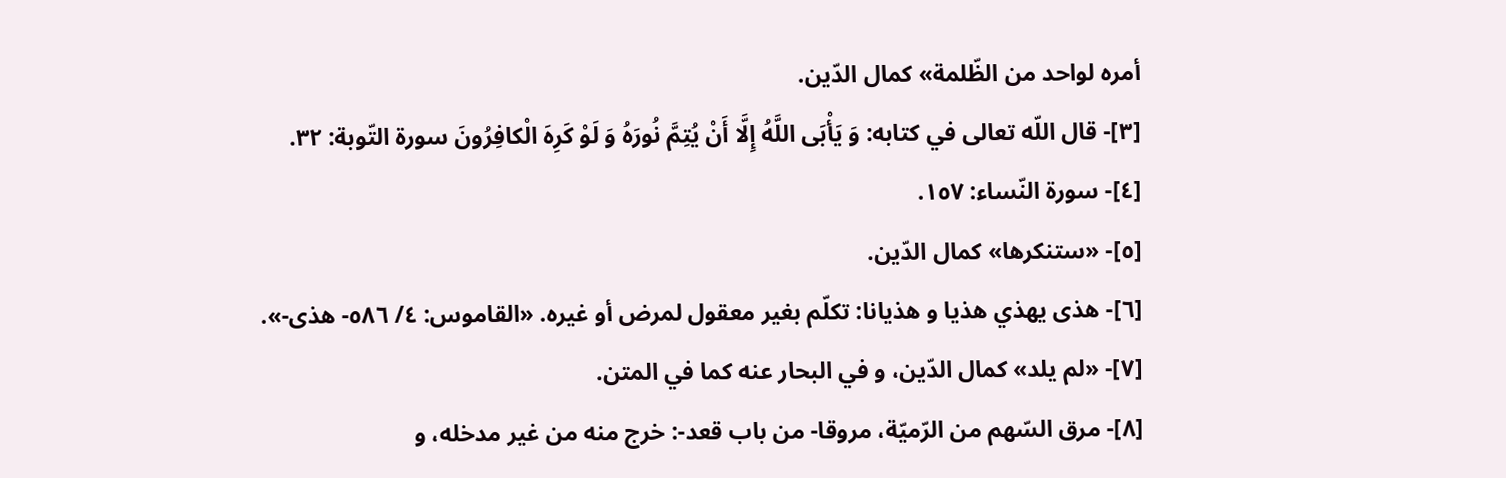أمره لواحد من الظّلمة» كمال الدّين.
[٣]- قال اللّه تعالى في كتابه: وَ يَأْبَى اللَّهُ إِلَّا أَنْ يُتِمَّ نُورَهُ وَ لَوْ كَرِهَ الْكافِرُونَ سورة التّوبة: ٣٢.
[٤]- سورة النّساء: ١٥٧.
[٥]- «ستنكرها» كمال الدّين.
[٦]- هذى يهذي هذيا و هذيانا: تكلّم بغير معقول لمرض أو غيره. «القاموس: ٤/ ٥٨٦- هذى-».
[٧]- «لم يلد» كمال الدّين، و في البحار عنه كما في المتن.
[٨]- مرق السّهم من الرّميّة، مروقا- من باب قعد-: خرج منه من غير مدخله، و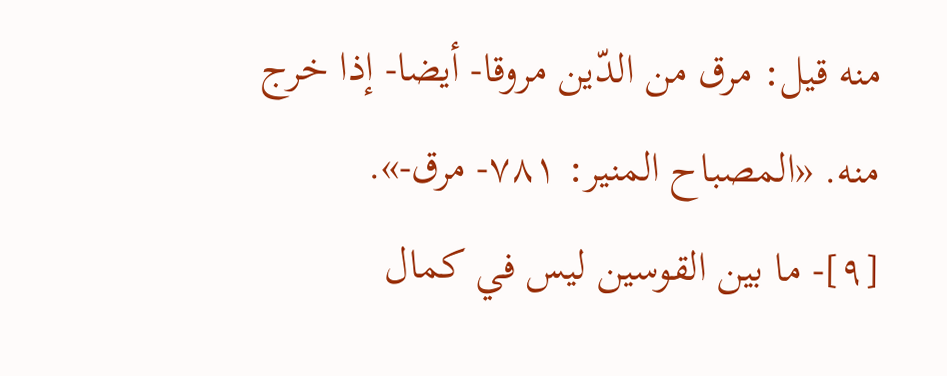منه قيل: مرق من الدّين مروقا- أيضا- إذا خرج منه. «المصباح المنير: ٧٨١- مرق-».
[٩]- ما بين القوسين ليس في كمال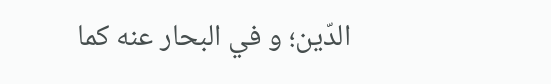الدّين؛ و في البحار عنه كما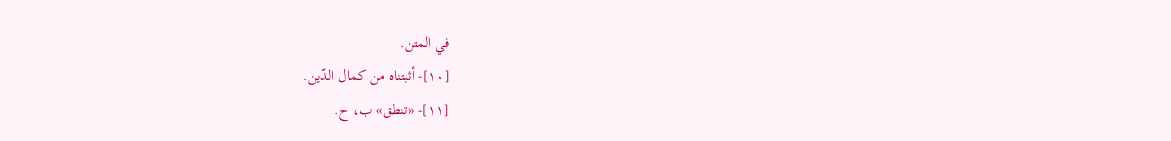في المتن.
[١٠]- أثبتناه من كمال الدّين.
[١١]- «تنطق» ب، ح.